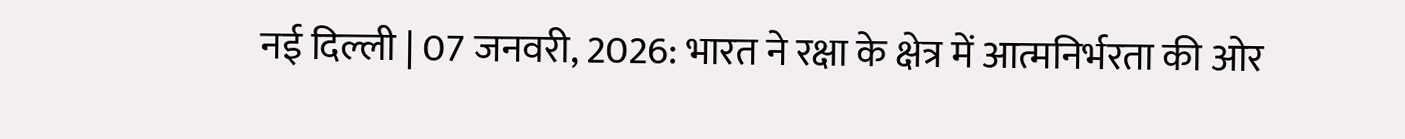नई दिल्ली | 07 जनवरी, 2026: भारत ने रक्षा के क्षेत्र में आत्मनिर्भरता की ओर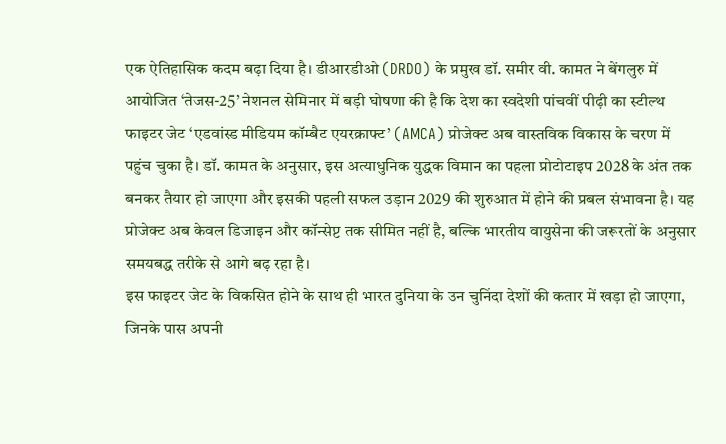एक ऐतिहासिक कदम बढ़ा दिया है। डीआरडीओ (DRDO) के प्रमुख डॉ. समीर वी. कामत ने बेंगलुरु में आयोजित ‘तेजस-25’ नेशनल सेमिनार में बड़ी घोषणा की है कि देश का स्वदेशी पांचवीं पीढ़ी का स्टील्थ फाइटर जेट ‘एडवांस्ड मीडियम कॉम्बैट एयरक्राफ्ट’ (AMCA) प्रोजेक्ट अब वास्तविक विकास के चरण में पहुंच चुका है। डॉ. कामत के अनुसार, इस अत्याधुनिक युद्धक विमान का पहला प्रोटोटाइप 2028 के अंत तक बनकर तैयार हो जाएगा और इसकी पहली सफल उड़ान 2029 की शुरुआत में होने की प्रबल संभावना है। यह प्रोजेक्ट अब केवल डिजाइन और कॉन्सेप्ट तक सीमित नहीं है, बल्कि भारतीय वायुसेना की जरूरतों के अनुसार समयबद्ध तरीके से आगे बढ़ रहा है।
इस फाइटर जेट के विकसित होने के साथ ही भारत दुनिया के उन चुनिंदा देशों की कतार में खड़ा हो जाएगा, जिनके पास अपनी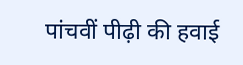पांचवीं पीढ़ी की हवाई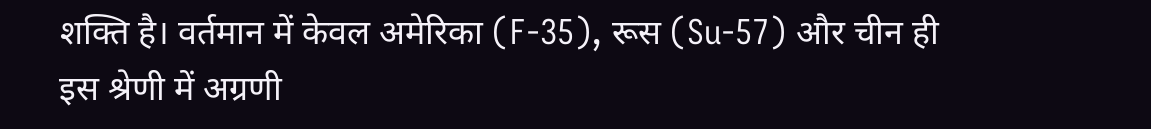शक्ति है। वर्तमान में केवल अमेरिका (F-35), रूस (Su-57) और चीन ही इस श्रेणी में अग्रणी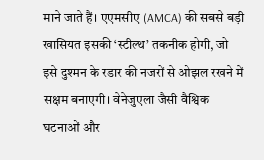माने जाते हैं। एएमसीए (AMCA) की सबसे बड़ी खासियत इसकी ‘स्टील्थ’ तकनीक होगी, जो इसे दुश्मन के रडार की नजरों से ओझल रखने में सक्षम बनाएगी। वेनेजुएला जैसी वैश्विक घटनाओं और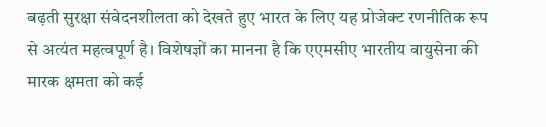बढ़ती सुरक्षा संवेदनशीलता को देखते हुए भारत के लिए यह प्रोजेक्ट रणनीतिक रूप से अत्यंत महत्वपूर्ण है। विशेषज्ञों का मानना है कि एएमसीए भारतीय वायुसेना की मारक क्षमता को कई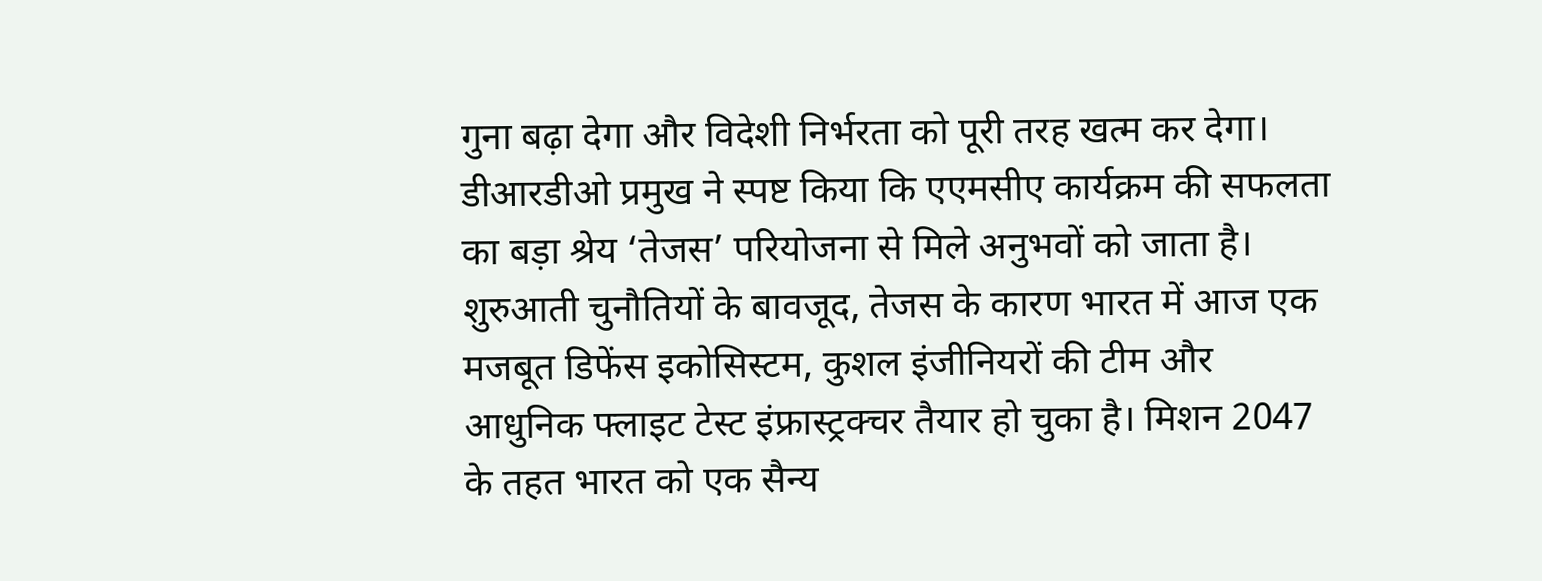गुना बढ़ा देगा और विदेशी निर्भरता को पूरी तरह खत्म कर देगा।
डीआरडीओ प्रमुख ने स्पष्ट किया कि एएमसीए कार्यक्रम की सफलता का बड़ा श्रेय ‘तेजस’ परियोजना से मिले अनुभवों को जाता है। शुरुआती चुनौतियों के बावजूद, तेजस के कारण भारत में आज एक मजबूत डिफेंस इकोसिस्टम, कुशल इंजीनियरों की टीम और आधुनिक फ्लाइट टेस्ट इंफ्रास्ट्रक्चर तैयार हो चुका है। मिशन 2047 के तहत भारत को एक सैन्य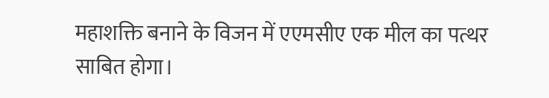महाशक्ति बनाने के विजन में एएमसीए एक मील का पत्थर साबित होगा।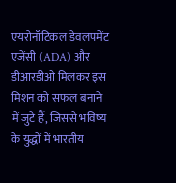एयरोनॉटिकल डेवलपमेंट एजेंसी (ADA) और डीआरडीओ मिलकर इस मिशन को सफल बनाने में जुटे हैं, जिससे भविष्य के युद्धों में भारतीय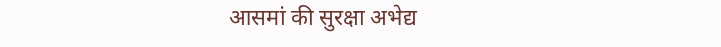आसमां की सुरक्षा अभेद्य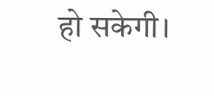हो सकेगी।